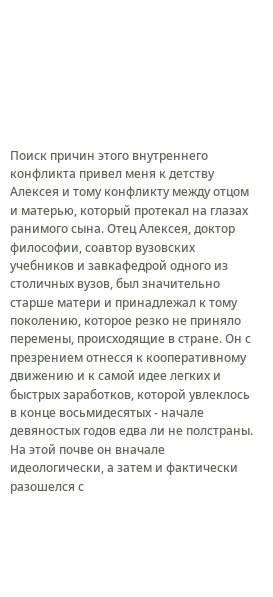Поиск причин этого внутреннего конфликта привел меня к детству Алексея и тому конфликту между отцом и матерью, который протекал на глазах ранимого сына. Отец Алексея, доктор философии, соавтор вузовских учебников и завкафедрой одного из столичных вузов, был значительно старше матери и принадлежал к тому поколению, которое резко не приняло перемены, происходящие в стране. Он с презрением отнесся к кооперативному движению и к самой идее легких и быстрых заработков, которой увлеклось в конце восьмидесятых - начале девяностых годов едва ли не полстраны. На этой почве он вначале идеологически, а затем и фактически разошелся с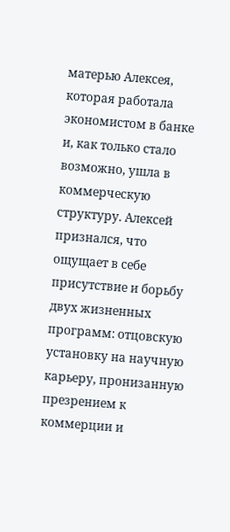матерью Алексея, которая работала экономистом в банке и, как только стало возможно, ушла в коммерческую структуру. Алексей признался, что ощущает в себе присутствие и борьбу двух жизненных программ: отцовскую установку на научную карьеру, пронизанную презрением к коммерции и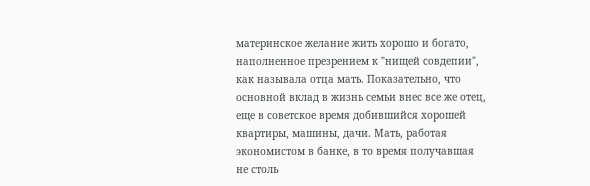материнское желание жить хорошо и богато, наполненное презрением к "нищей совдепии", как называла отца мать. Показательно, что основной вклад в жизнь семьи внес все же отец, еще в советское время добившийся хорошей квартиры, машины, дачи. Мать, работая экономистом в банке, в то время получавшая не столь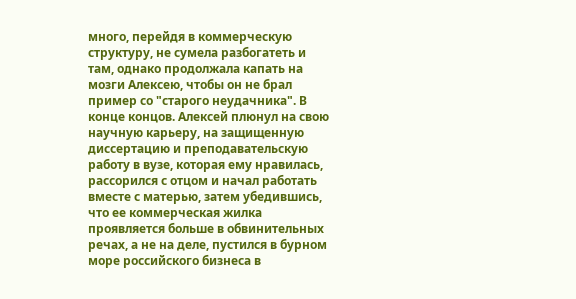много, перейдя в коммерческую структуру, не сумела разбогатеть и там, однако продолжала капать на мозги Алексею, чтобы он не брал пример со "старого неудачника". В конце концов. Алексей плюнул на свою научную карьеру, на защищенную диссертацию и преподавательскую работу в вузе, которая ему нравилась, рассорился с отцом и начал работать вместе с матерью, затем убедившись, что ее коммерческая жилка проявляется больше в обвинительных речах, а не на деле, пустился в бурном море российского бизнеса в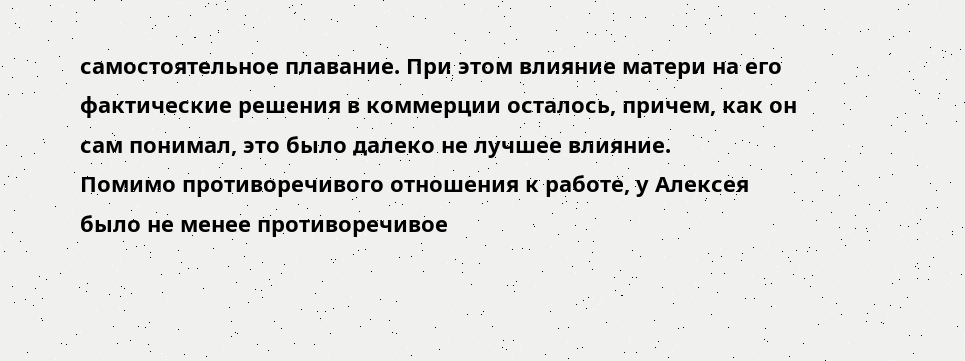самостоятельное плавание. При этом влияние матери на его фактические решения в коммерции осталось, причем, как он сам понимал, это было далеко не лучшее влияние.
Помимо противоречивого отношения к работе, у Алексея было не менее противоречивое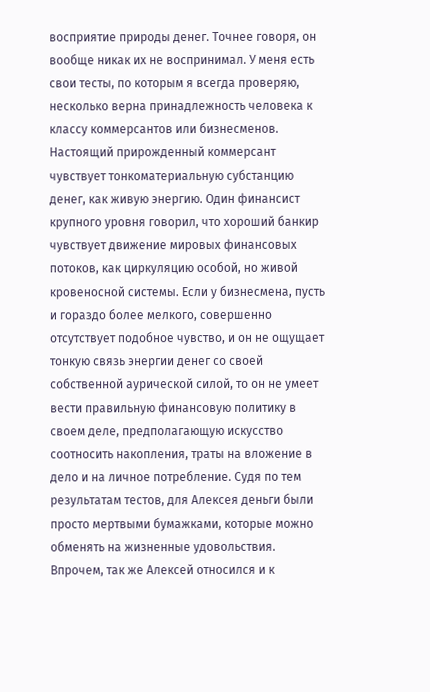восприятие природы денег. Точнее говоря, он вообще никак их не воспринимал. У меня есть свои тесты, по которым я всегда проверяю, несколько верна принадлежность человека к классу коммерсантов или бизнесменов. Настоящий прирожденный коммерсант чувствует тонкоматериальную субстанцию денег, как живую энергию. Один финансист крупного уровня говорил, что хороший банкир чувствует движение мировых финансовых потоков, как циркуляцию особой, но живой кровеносной системы. Если у бизнесмена, пусть и гораздо более мелкого, совершенно отсутствует подобное чувство, и он не ощущает тонкую связь энергии денег со своей собственной аурической силой, то он не умеет вести правильную финансовую политику в своем деле, предполагающую искусство соотносить накопления, траты на вложение в дело и на личное потребление. Судя по тем результатам тестов, для Алексея деньги были просто мертвыми бумажками, которые можно обменять на жизненные удовольствия. Впрочем, так же Алексей относился и к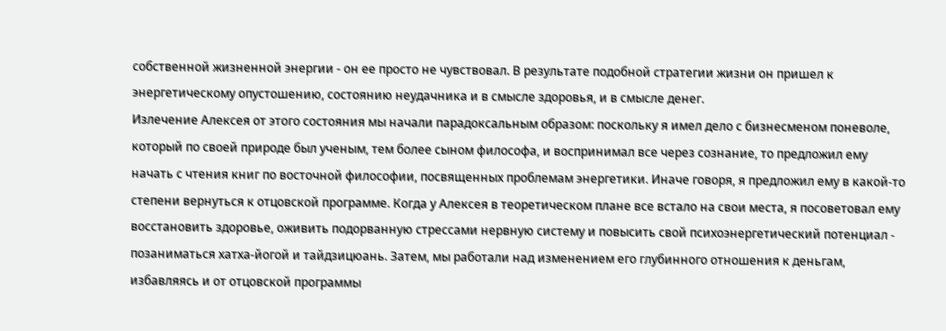собственной жизненной энергии - он ее просто не чувствовал. В результате подобной стратегии жизни он пришел к энергетическому опустошению, состоянию неудачника и в смысле здоровья, и в смысле денег.
Излечение Алексея от этого состояния мы начали парадоксальным образом: поскольку я имел дело с бизнесменом поневоле, который по своей природе был ученым, тем более сыном философа, и воспринимал все через сознание, то предложил ему начать с чтения книг по восточной философии, посвященных проблемам энергетики. Иначе говоря, я предложил ему в какой-то степени вернуться к отцовской программе. Когда у Алексея в теоретическом плане все встало на свои места, я посоветовал ему восстановить здоровье, оживить подорванную стрессами нервную систему и повысить свой психоэнергетический потенциал - позаниматься хатха-йогой и тайдзицюань. Затем, мы работали над изменением его глубинного отношения к деньгам, избавляясь и от отцовской программы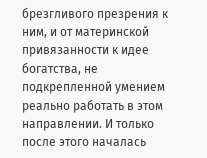брезгливого презрения к ним, и от материнской привязанности к идее богатства, не подкрепленной умением реально работать в этом направлении. И только после этого началась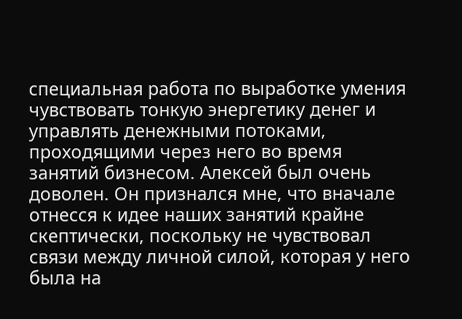специальная работа по выработке умения чувствовать тонкую энергетику денег и управлять денежными потоками, проходящими через него во время занятий бизнесом. Алексей был очень доволен. Он признался мне, что вначале отнесся к идее наших занятий крайне скептически, поскольку не чувствовал связи между личной силой, которая у него была на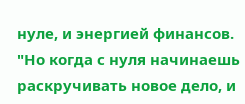нуле, и энергией финансов. "Но когда с нуля начинаешь раскручивать новое дело, и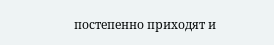постепенно приходят и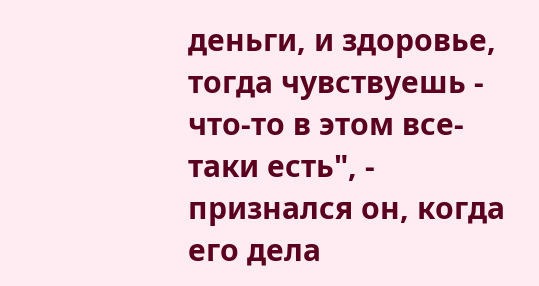деньги, и здоровье, тогда чувствуешь - что-то в этом все-таки есть", - признался он, когда его дела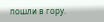пошли в гору.